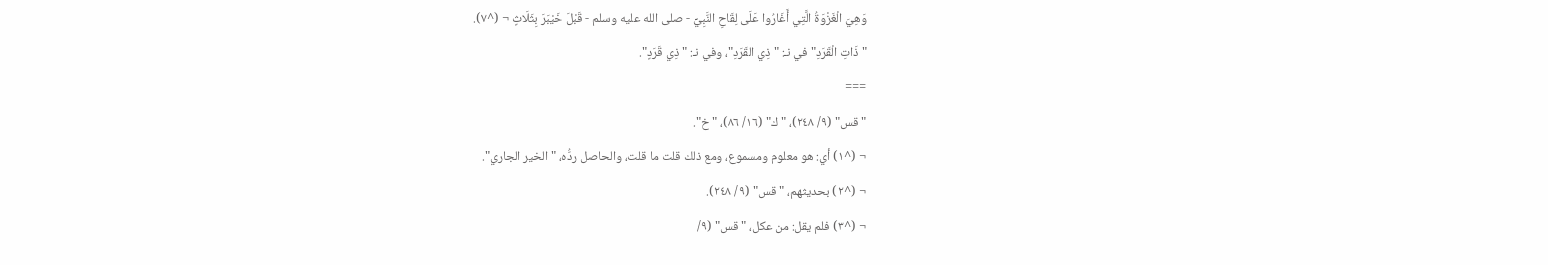وَهِيَ الْغَزْوَةُ الَّتِي أَغَارُوا عَلَى لِقَاحِ النَّبِيِّ - صلى الله عليه وسلم - قَبْلَ خَيْبَرَ بِثَلَاثٍ ¬ (^٧).
"ذَاتِ الْقَرَدِ" في نـ: "ذِي القَرَدِ"، وفي نـ: "ذِي قَرَدٍ".
===
"قس" (٩/ ٢٤٨)، "ك" (١٦/ ٨٦)، "خ".
¬ (^١) أي: هو معلوم ومسموع، ومع ذلك قلت ما قلت، والحاصل ردُّه، "الخير الجاري".
¬ (^٢) بحديثهم، "قس" (٩/ ٢٤٨).
¬ (^٣) فلم يقل: من عكل، "قس" (٩/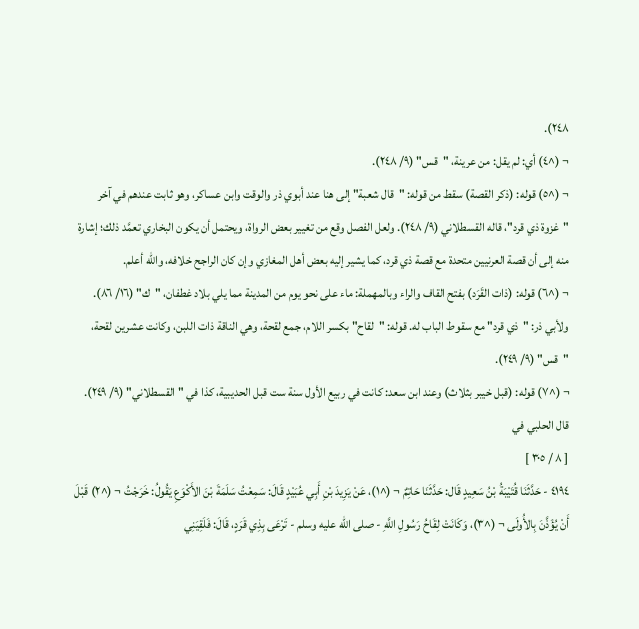٢٤٨).
¬ (^٤) أي: لم يقل: من عرينة، "قس" (٩/ ٢٤٨).
¬ (^٥) قوله: (ذكر القصة) سقط من قوله: "قال شعبة" إلى هنا عند أبوي ذر والوقت وابن عساكر، وهو ثابت عندهم في آخر "غزوة ذي قرد"، قاله القسطلاني (٩/ ٢٤٨). ولعل الفصل وقع من تغيير بعض الرواة، ويحتمل أن يكون البخاري تعمَّد ذلك؛ إشارة منه إلى أن قصة العرنيين متحدة مع قصة ذي قرد، كما يشير إليه بعض أهل المغازي وإن كان الراجح خلافه، والله أعلم.
¬ (^٦) قوله: (ذات القَرَد) بفتح القاف والراء وبالمهملة: ماء على نحو يوم من المدينة مما يلي بلاد غطفان، "ك" (١٦/ ٨٦). ولأبي ذر: "ذي قرد" مع سقوط الباب له. قوله: "لقاح" بكسر اللام، جمع لقحة، وهي الناقة ذات اللبن، وكانت عشرين لقحة، "قس" (٩/ ٢٤٩).
¬ (^٧) قوله: (قبل خيبر بثلاث) وعند ابن سعد: كانت في ربيع الأول سنة ست قبل الحديبية، كذا في "القسطلاني" (٩/ ٢٤٩). قال الحلبي في
[ ٨ / ٣٠٥ ]
٤١٩٤ - حَدَّثَنَا قُتَيْبَةُ بْنُ سَعِيدٍ قَال: حَدَّثَنَا حَاتِمٌ ¬ (^١)، عَنْ يَزِيدَ بْنِ أَبِي عُبَيْدٍ قَالَ: سَمِعْتُ سَلَمَةَ بْنَ الأَكْوَعِ يَقُولُ: خَرَجْتُ ¬ (^٢) قَبْلَ أَنْ يُؤَذَّنَ بِالأُولَى ¬ (^٣)، وَكَانَتْ لِقَاحُ رَسُولِ اللَّهِ - صلى الله عليه وسلم - تَرْعَى بِذِي قَرَدٍ، قَالَ: فَلَقِيَنِي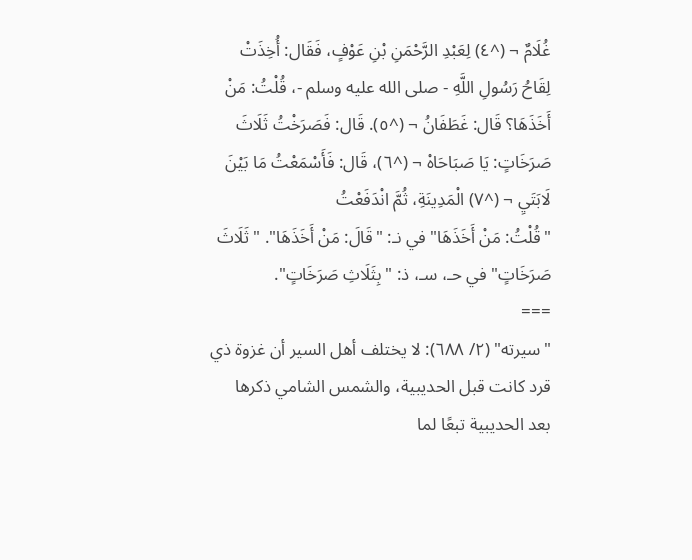غُلَامٌ ¬ (^٤) لِعَبْدِ الرَّحْمَنِ بْنِ عَوْفٍ، فَقَال: أُخِذَتْ لِقَاحُ رَسُولِ اللَّهِ - صلى الله عليه وسلم -، قُلْتُ: مَنْ أَخَذَهَا؟ قَال: غَطَفَانُ ¬ (^٥). قَال: فَصَرَخْتُ ثَلَاثَ صَرَخَاتٍ: يَا صَبَاحَاهْ ¬ (^٦)، قَال: فَأَسْمَعْتُ مَا بَيْنَ لَابَتَيِ ¬ (^٧) الْمَدِينَةِ، ثُمَّ انْدَفَعْتُ
"قُلْتُ: مَنْ أَخَذَهَا" في نـ: "قَالَ: مَنْ أَخَذَهَا". "ثَلَاثَ صَرَخَاتٍ" في حـ، سـ، ذ: "بِثَلَاثِ صَرَخَاتٍ".
===
"سيرته" (٢/ ٦٨٨): لا يختلف أهل السير أن غزوة ذي قرد كانت قبل الحديبية، والشمس الشامي ذكرها بعد الحديبية تبعًا لما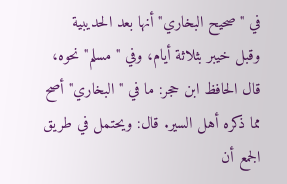في "صحيح البخاري" أنها بعد الحديبية وقبل خيبر بثلاثة أيام، وفي "مسلم" نحوه، قال الحافظ ابن حجر: ما في "البخاري" أصح مما ذكره أهل السير. قال: ويحتمل في طريق الجمع أن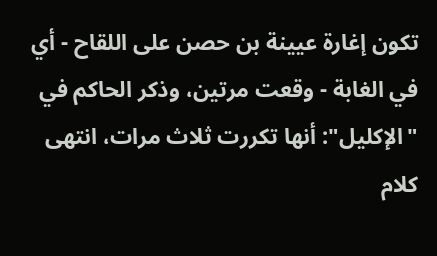تكون إغارة عيينة بن حصن على اللقاح - أي في الغابة - وقعت مرتين، وذكر الحاكم في "الإكليل": أنها تكررت ثلاث مرات، انتهى كلام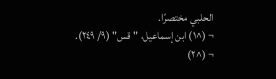الحلبي مختصرًا.
¬ (^١) ابن إسماعيل، "قس" (٩/ ٢٤٩).
¬ (^٢)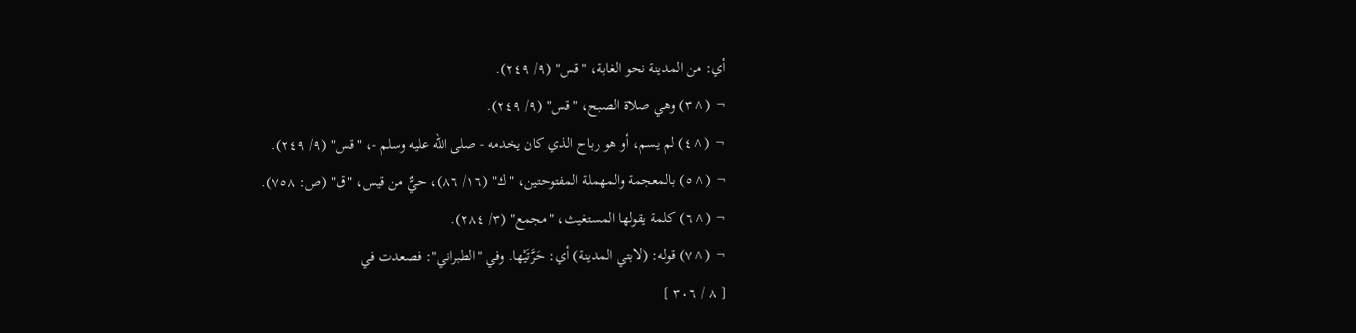أي: من المدينة نحو الغابة، "قس" (٩/ ٢٤٩).
¬ (^٣) وهي صلاة الصبح، "قس" (٩/ ٢٤٩).
¬ (^٤) لم يسم، أو هو رباح الذي كان يخدمه - صلى الله عليه وسلم -، "قس" (٩/ ٢٤٩).
¬ (^٥) بالمعجمة والمهملة المفتوحتين، "ك" (١٦/ ٨٦)، حيٌّ من قيس، "ق" (ص: ٧٥٨).
¬ (^٦) كلمة يقولها المستغيث، "مجمع" (٣/ ٢٨٤).
¬ (^٧) قوله: (لابتي المدينة) أي: حَرَّتَيْها. وفي "الطبراني": فصعدت في
[ ٨ / ٣٠٦ ]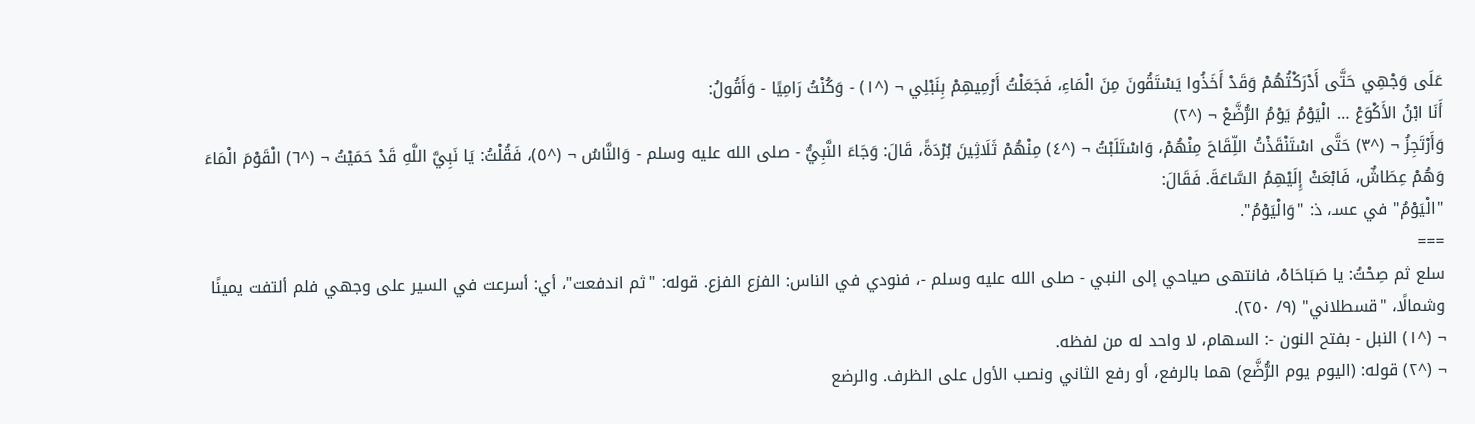عَلَى وَجْهِي حَتَّى أَدْرَكْتُهُمْ وَقَدْ أَخَذُوا يَسْتَقُونَ مِنَ الْمَاءِ، فَجَعَلْتُ أَرْمِيهِمْ بِنَبْلِي ¬ (^١) - وَكُنْتُ رَامِيًا - وَأَقُولُ:
أَنَا ابْنُ الأَكْوَعْ … الْيَوْمُ يَوْمُ الرُّضَّعْ ¬ (^٢)
وَأَرْتَجِزُ ¬ (^٣) حَتَّى اسْتَنْقَذْتُ اللِّقَاحَ مِنْهُمْ، وَاسْتَلَبْتُ ¬ (^٤) مِنْهُمْ ثَلَاثِينَ بُرْدَةً، قَالَ: وَجَاءَ النَّبِيُّ - صلى الله عليه وسلم - وَالنَّاسُ ¬ (^٥)، فَقُلْتُ: يَا نَبِيَّ اللَّهِ قَدْ حَمَيْتُ ¬ (^٦) الْقَوْمَ الْمَاءَ وَهُمْ عِطَاشٌ، فَابْعَثْ إِلَيْهِمُ السَّاعَةَ. فَقَالَ:
"الْيَوْمُ" في عسـ، ذ: "وَالْيَوْمُ".
===
سلع ثم صِحْتُ: يا صَبَاحَاهْ، فانتهى صياحي إلى النبي - صلى الله عليه وسلم -، فنودي في الناس: الفزع الفزع. قوله: "ثم اندفعت"، أي: أسرعت في السير على وجهي فلم ألتفت يمينًا وشمالًا، "قسطلاني" (٩/ ٢٥٠).
¬ (^١) النبل - بفتح النون -: السهام، لا واحد له من لفظه.
¬ (^٢) قوله: (اليوم يوم الرُّضَّع) هما بالرفع، أو رفع الثاني ونصب الأول على الظرف. والرضع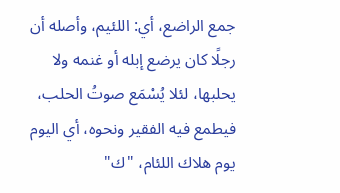جمع الراضع، أي: اللئيم، وأصله أن رجلًا كان يرضع إبله أو غنمه ولا يحلبها، لئلا يُسْمَع صوتُ الحلب، فيطمع فيه الفقير ونحوه، أي اليوم يوم هلاك اللئام، "ك"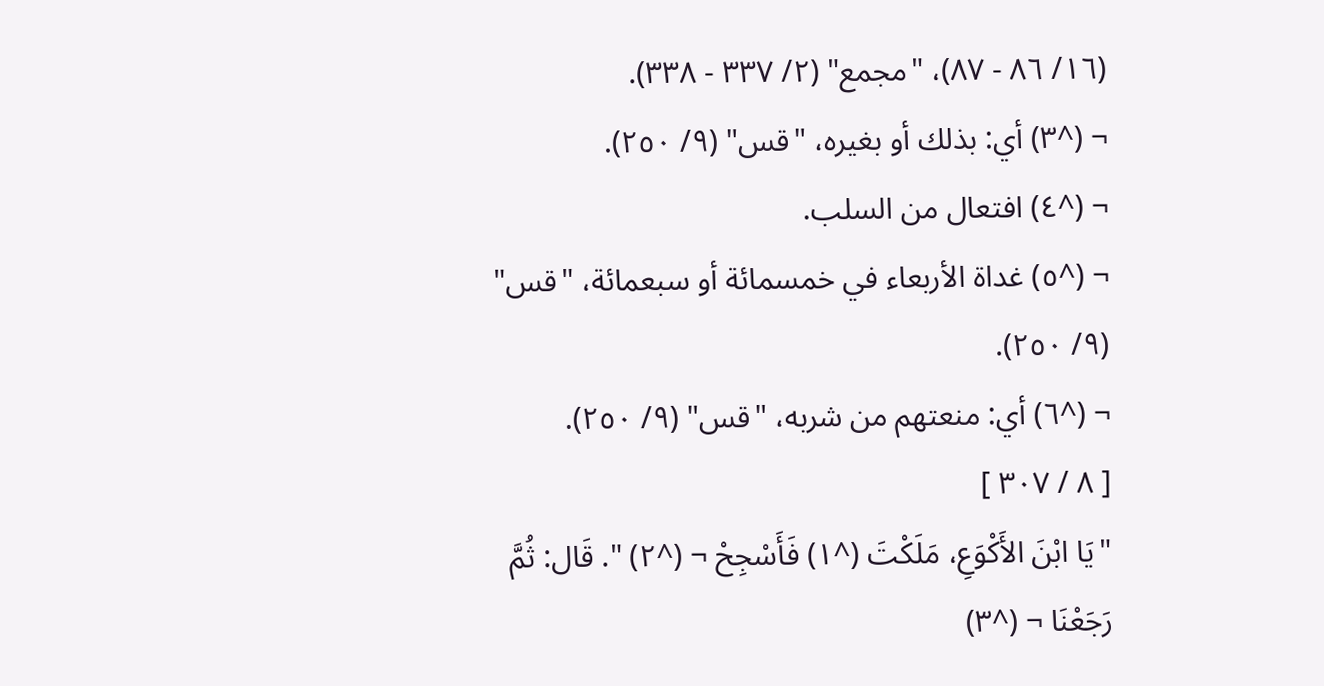(١٦/ ٨٦ - ٨٧)، "مجمع" (٢/ ٣٣٧ - ٣٣٨).
¬ (^٣) أي: بذلك أو بغيره، "قس" (٩/ ٢٥٠).
¬ (^٤) افتعال من السلب.
¬ (^٥) غداة الأربعاء في خمسمائة أو سبعمائة، "قس" (٩/ ٢٥٠).
¬ (^٦) أي: منعتهم من شربه، "قس" (٩/ ٢٥٠).
[ ٨ / ٣٠٧ ]
"يَا ابْنَ الأَكْوَعِ، مَلَكْتَ (^١) فَأَسْجِحْ ¬ (^٢) ". قَال: ثُمَّ رَجَعْنَا ¬ (^٣)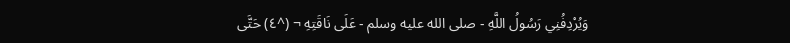وَيُرْدِفُنِي رَسُولُ اللَّهِ - صلى الله عليه وسلم - عَلَى نَاقَتِهِ ¬ (^٤) حَتَّى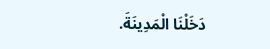دَخَلْنَا الْمَدِينَةَ.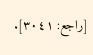[راجع: ٣٠٤١].